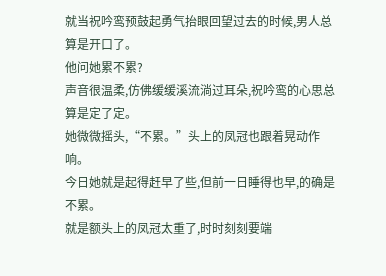就当祝吟鸾预鼓起勇气抬眼回望过去的时候,男人总算是开口了。
他问她累不累?
声音很温柔,仿佛缓缓溪流淌过耳朵,祝吟鸾的心思总算是定了定。
她微微摇头,“不累。”头上的凤冠也跟着晃动作响。
今日她就是起得赶早了些,但前一日睡得也早,的确是不累。
就是额头上的凤冠太重了,时时刻刻要端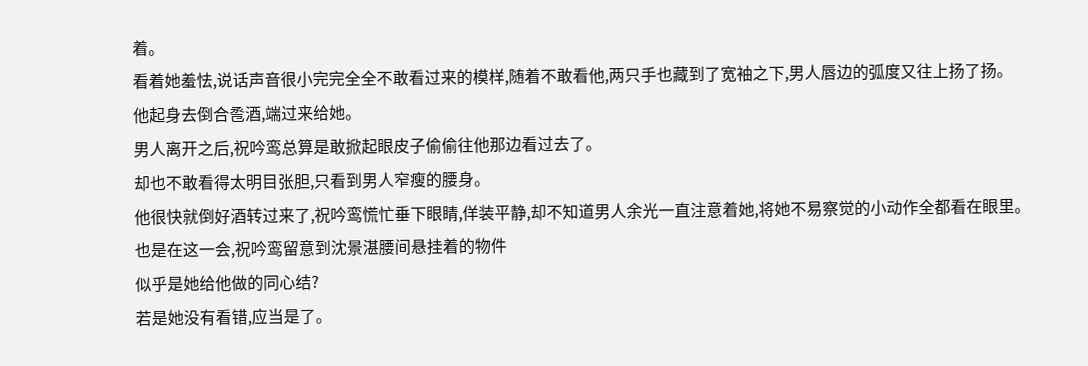着。
看着她羞怯,说话声音很小完完全全不敢看过来的模样,随着不敢看他,两只手也藏到了宽袖之下,男人唇边的弧度又往上扬了扬。
他起身去倒合卺酒,端过来给她。
男人离开之后,祝吟鸾总算是敢掀起眼皮子偷偷往他那边看过去了。
却也不敢看得太明目张胆,只看到男人窄瘦的腰身。
他很快就倒好酒转过来了,祝吟鸾慌忙垂下眼睛,佯装平静,却不知道男人余光一直注意着她,将她不易察觉的小动作全都看在眼里。
也是在这一会,祝吟鸾留意到沈景湛腰间悬挂着的物件
似乎是她给他做的同心结?
若是她没有看错,应当是了。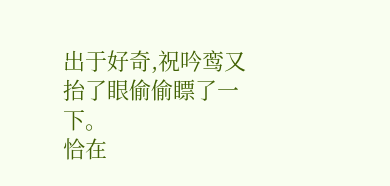出于好奇,祝吟鸾又抬了眼偷偷瞟了一下。
恰在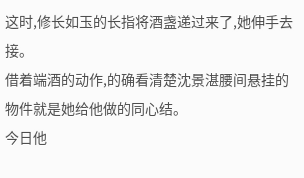这时,修长如玉的长指将酒盏递过来了,她伸手去接。
借着端酒的动作,的确看清楚沈景湛腰间悬挂的物件就是她给他做的同心结。
今日他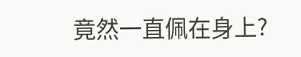竟然一直佩在身上?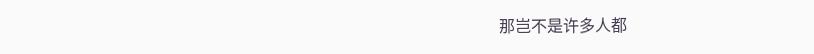那岂不是许多人都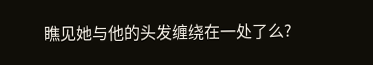瞧见她与他的头发缠绕在一处了么?